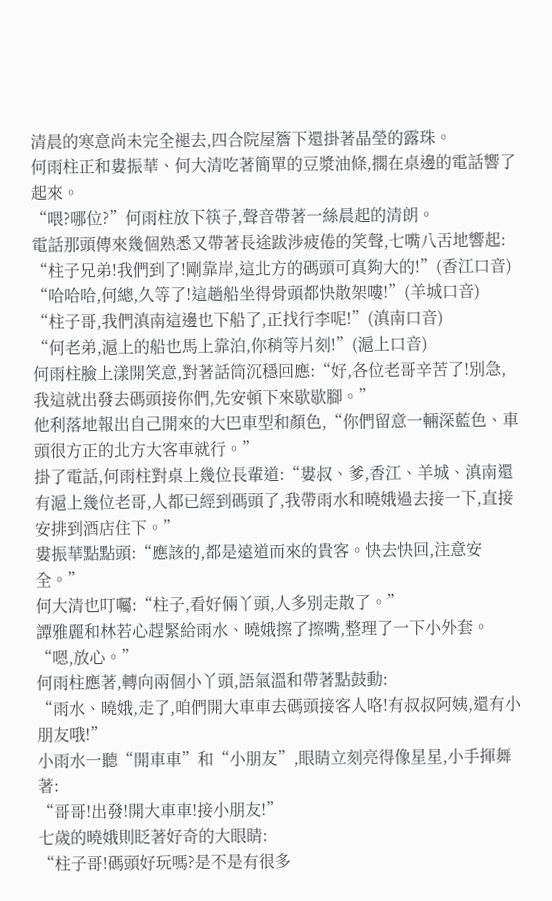清晨的寒意尚未完全褪去,四合院屋簷下還掛著晶瑩的露珠。
何雨柱正和婁振華、何大清吃著簡單的豆漿油條,擱在桌邊的電話響了起來。
“喂?哪位?”何雨柱放下筷子,聲音帶著一絲晨起的清朗。
電話那頭傳來幾個熟悉又帶著長途跋涉疲倦的笑聲,七嘴八舌地響起:
“柱子兄弟!我們到了!剛靠岸,這北方的碼頭可真夠大的!”(香江口音)
“哈哈哈,何總,久等了!這趟船坐得骨頭都快散架嘍!”(羊城口音)
“柱子哥,我們滇南這邊也下船了,正找行李呢!”(滇南口音)
“何老弟,滬上的船也馬上靠泊,你稍等片刻!”(滬上口音)
何雨柱臉上漾開笑意,對著話筒沉穩回應:“好,各位老哥辛苦了!別急,我這就出發去碼頭接你們,先安頓下來歇歇腳。”
他利落地報出自己開來的大巴車型和顏色,“你們留意一輛深藍色、車頭很方正的北方大客車就行。”
掛了電話,何雨柱對桌上幾位長輩道:“婁叔、爹,香江、羊城、滇南還有滬上幾位老哥,人都已經到碼頭了,我帶雨水和曉娥過去接一下,直接安排到酒店住下。”
婁振華點點頭:“應該的,都是遠道而來的貴客。快去快回,注意安全。”
何大清也叮囑:“柱子,看好倆丫頭,人多別走散了。”
譚雅麗和林若心趕緊給雨水、曉娥擦了擦嘴,整理了一下小外套。
“嗯,放心。”
何雨柱應著,轉向兩個小丫頭,語氣溫和帶著點鼓動:
“雨水、曉娥,走了,咱們開大車車去碼頭接客人咯!有叔叔阿姨,還有小朋友哦!”
小雨水一聽“開車車”和“小朋友”,眼睛立刻亮得像星星,小手揮舞著:
“哥哥!出發!開大車車!接小朋友!”
七歲的曉娥則眨著好奇的大眼睛:
“柱子哥!碼頭好玩嗎?是不是有很多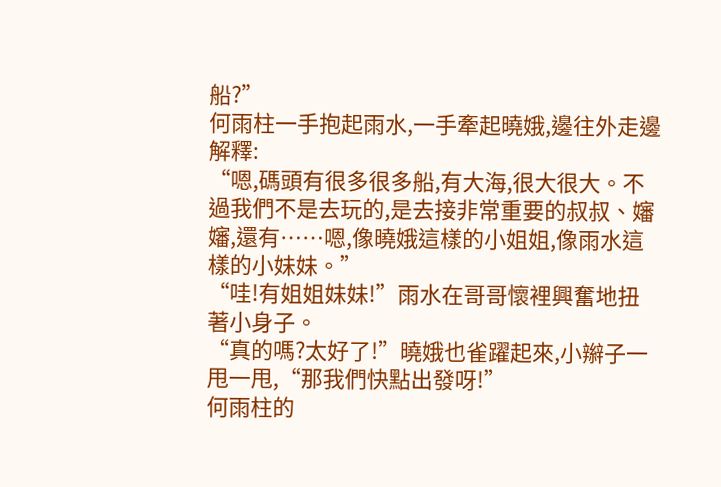船?”
何雨柱一手抱起雨水,一手牽起曉娥,邊往外走邊解釋:
“嗯,碼頭有很多很多船,有大海,很大很大。不過我們不是去玩的,是去接非常重要的叔叔、嬸嬸,還有……嗯,像曉娥這樣的小姐姐,像雨水這樣的小妹妹。”
“哇!有姐姐妹妹!”雨水在哥哥懷裡興奮地扭著小身子。
“真的嗎?太好了!”曉娥也雀躍起來,小辮子一甩一甩,“那我們快點出發呀!”
何雨柱的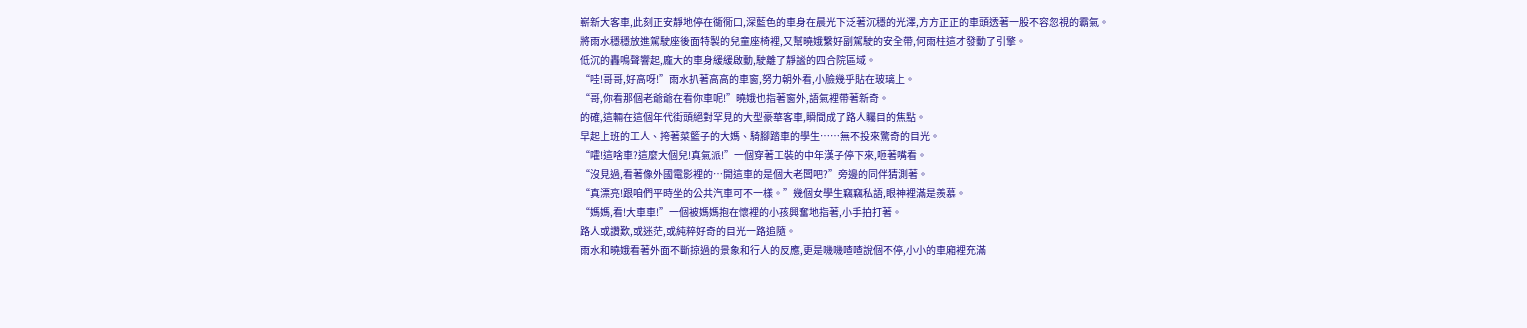嶄新大客車,此刻正安靜地停在衚衕口,深藍色的車身在晨光下泛著沉穩的光澤,方方正正的車頭透著一股不容忽視的霸氣。
將雨水穩穩放進駕駛座後面特製的兒童座椅裡,又幫曉娥繫好副駕駛的安全帶,何雨柱這才發動了引擎。
低沉的轟鳴聲響起,龐大的車身緩緩啟動,駛離了靜謐的四合院區域。
“哇!哥哥,好高呀!”雨水扒著高高的車窗,努力朝外看,小臉幾乎貼在玻璃上。
“哥,你看那個老爺爺在看你車呢!”曉娥也指著窗外,語氣裡帶著新奇。
的確,這輛在這個年代街頭絕對罕見的大型豪華客車,瞬間成了路人矚目的焦點。
早起上班的工人、挎著菜籃子的大媽、騎腳踏車的學生……無不投來驚奇的目光。
“嚯!這啥車?這麼大個兒!真氣派!”一個穿著工裝的中年漢子停下來,咂著嘴看。
“沒見過,看著像外國電影裡的…開這車的是個大老闆吧?”旁邊的同伴猜測著。
“真漂亮!跟咱們平時坐的公共汽車可不一樣。”幾個女學生竊竊私語,眼神裡滿是羨慕。
“媽媽,看!大車車!”一個被媽媽抱在懷裡的小孩興奮地指著,小手拍打著。
路人或讚歎,或迷茫,或純粹好奇的目光一路追隨。
雨水和曉娥看著外面不斷掠過的景象和行人的反應,更是嘰嘰喳喳說個不停,小小的車廂裡充滿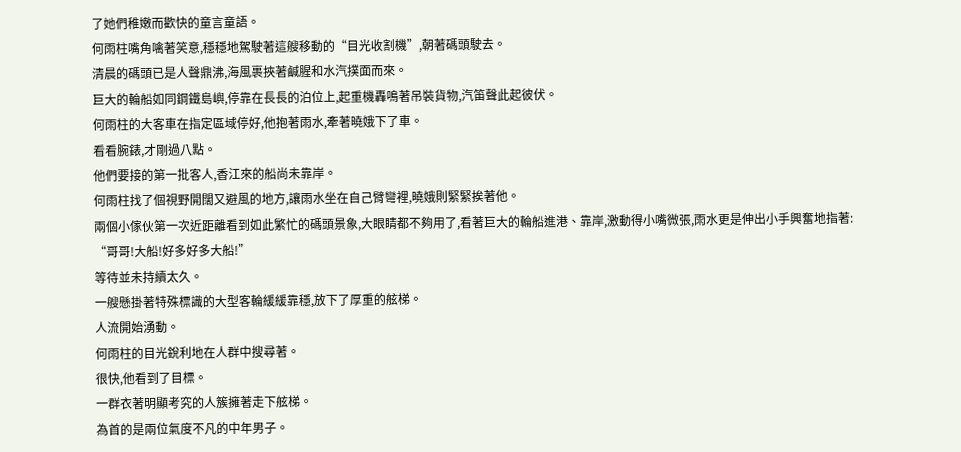了她們稚嫩而歡快的童言童語。
何雨柱嘴角噙著笑意,穩穩地駕駛著這艘移動的“目光收割機”,朝著碼頭駛去。
清晨的碼頭已是人聲鼎沸,海風裹挾著鹹腥和水汽撲面而來。
巨大的輪船如同鋼鐵島嶼,停靠在長長的泊位上,起重機轟鳴著吊裝貨物,汽笛聲此起彼伏。
何雨柱的大客車在指定區域停好,他抱著雨水,牽著曉娥下了車。
看看腕錶,才剛過八點。
他們要接的第一批客人,香江來的船尚未靠岸。
何雨柱找了個視野開闊又避風的地方,讓雨水坐在自己臂彎裡,曉娥則緊緊挨著他。
兩個小傢伙第一次近距離看到如此繁忙的碼頭景象,大眼睛都不夠用了,看著巨大的輪船進港、靠岸,激動得小嘴微張,雨水更是伸出小手興奮地指著:
“哥哥!大船!好多好多大船!”
等待並未持續太久。
一艘懸掛著特殊標識的大型客輪緩緩靠穩,放下了厚重的舷梯。
人流開始湧動。
何雨柱的目光銳利地在人群中搜尋著。
很快,他看到了目標。
一群衣著明顯考究的人簇擁著走下舷梯。
為首的是兩位氣度不凡的中年男子。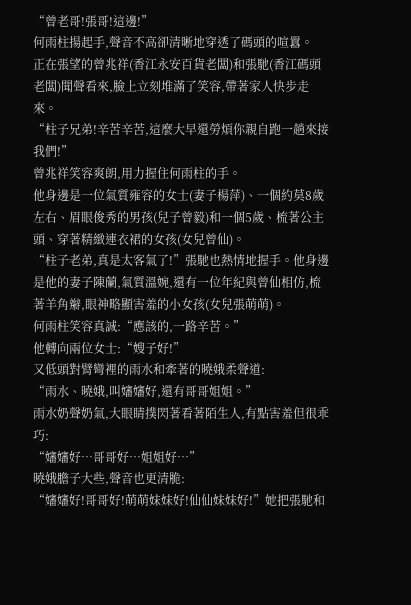“曾老哥!張哥!這邊!”
何雨柱揚起手,聲音不高卻清晰地穿透了碼頭的喧囂。
正在張望的曾兆祥(香江永安百貨老闆)和張馳(香江碼頭老闆)聞聲看來,臉上立刻堆滿了笑容,帶著家人快步走來。
“柱子兄弟!辛苦辛苦,這麼大早還勞煩你親自跑一趟來接我們!”
曾兆祥笑容爽朗,用力握住何雨柱的手。
他身邊是一位氣質雍容的女士(妻子楊萍)、一個約莫8歲左右、眉眼俊秀的男孩(兒子曾毅)和一個5歲、梳著公主頭、穿著精緻連衣裙的女孩(女兒曾仙)。
“柱子老弟,真是太客氣了!”張馳也熱情地握手。他身邊是他的妻子陳蘭,氣質溫婉,還有一位年紀與曾仙相仿,梳著羊角辮,眼神略顯害羞的小女孩(女兒張萌萌)。
何雨柱笑容真誠:“應該的,一路辛苦。”
他轉向兩位女士:“嫂子好!”
又低頭對臂彎裡的雨水和牽著的曉娥柔聲道:
“雨水、曉娥,叫嬸嬸好,還有哥哥姐姐。”
雨水奶聲奶氣,大眼睛撲閃著看著陌生人,有點害羞但很乖巧:
“嬸嬸好…哥哥好…姐姐好…”
曉娥膽子大些,聲音也更清脆:
“嬸嬸好!哥哥好!萌萌妹妹好!仙仙妹妹好!”她把張馳和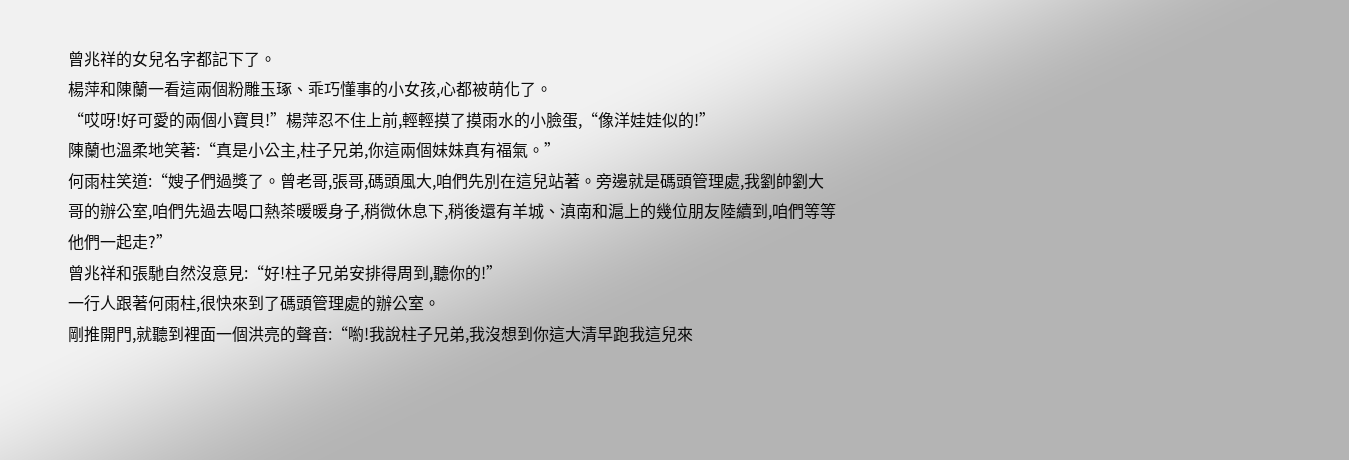曾兆祥的女兒名字都記下了。
楊萍和陳蘭一看這兩個粉雕玉琢、乖巧懂事的小女孩,心都被萌化了。
“哎呀!好可愛的兩個小寶貝!”楊萍忍不住上前,輕輕摸了摸雨水的小臉蛋,“像洋娃娃似的!”
陳蘭也溫柔地笑著:“真是小公主,柱子兄弟,你這兩個妹妹真有福氣。”
何雨柱笑道:“嫂子們過獎了。曾老哥,張哥,碼頭風大,咱們先別在這兒站著。旁邊就是碼頭管理處,我劉帥劉大哥的辦公室,咱們先過去喝口熱茶暖暖身子,稍微休息下,稍後還有羊城、滇南和滬上的幾位朋友陸續到,咱們等等他們一起走?”
曾兆祥和張馳自然沒意見:“好!柱子兄弟安排得周到,聽你的!”
一行人跟著何雨柱,很快來到了碼頭管理處的辦公室。
剛推開門,就聽到裡面一個洪亮的聲音:“喲!我說柱子兄弟,我沒想到你這大清早跑我這兒來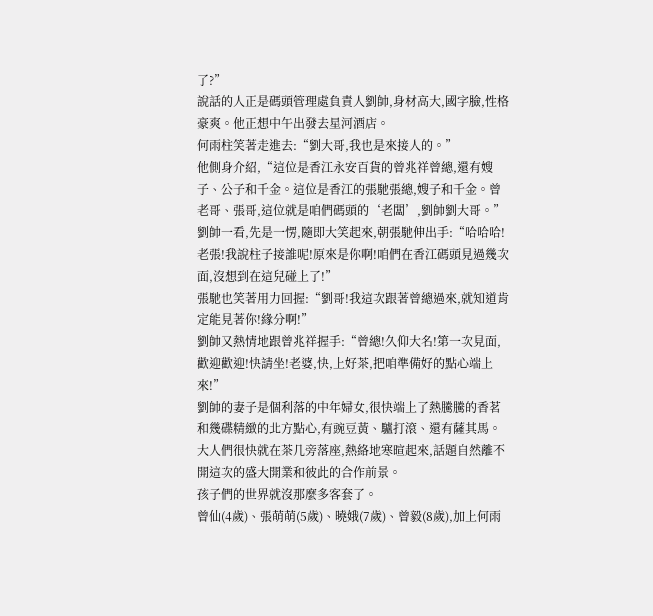了?”
說話的人正是碼頭管理處負責人劉帥,身材高大,國字臉,性格豪爽。他正想中午出發去星河酒店。
何雨柱笑著走進去:“劉大哥,我也是來接人的。”
他側身介紹,“這位是香江永安百貨的曾兆祥曾總,還有嫂子、公子和千金。這位是香江的張馳張總,嫂子和千金。曾老哥、張哥,這位就是咱們碼頭的‘老闆’,劉帥劉大哥。”
劉帥一看,先是一愣,隨即大笑起來,朝張馳伸出手:“哈哈哈!老張!我說柱子接誰呢!原來是你啊!咱們在香江碼頭見過幾次面,沒想到在這兒碰上了!”
張馳也笑著用力回握:“劉哥!我這次跟著曾總過來,就知道肯定能見著你!緣分啊!”
劉帥又熱情地跟曾兆祥握手:“曾總!久仰大名!第一次見面,歡迎歡迎!快請坐!老婆,快,上好茶,把咱準備好的點心端上來!”
劉帥的妻子是個利落的中年婦女,很快端上了熱騰騰的香茗和幾碟精緻的北方點心,有豌豆黃、驢打滾、還有薩其馬。
大人們很快就在茶几旁落座,熱絡地寒暄起來,話題自然離不開這次的盛大開業和彼此的合作前景。
孩子們的世界就沒那麼多客套了。
曾仙(4歲)、張萌萌(5歲)、曉娥(7歲)、曾毅(8歲),加上何雨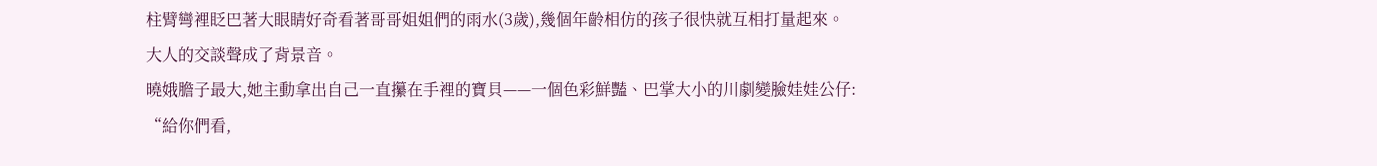柱臂彎裡眨巴著大眼睛好奇看著哥哥姐姐們的雨水(3歲),幾個年齡相仿的孩子很快就互相打量起來。
大人的交談聲成了背景音。
曉娥膽子最大,她主動拿出自己一直攥在手裡的寶貝——一個色彩鮮豔、巴掌大小的川劇變臉娃娃公仔:
“給你們看,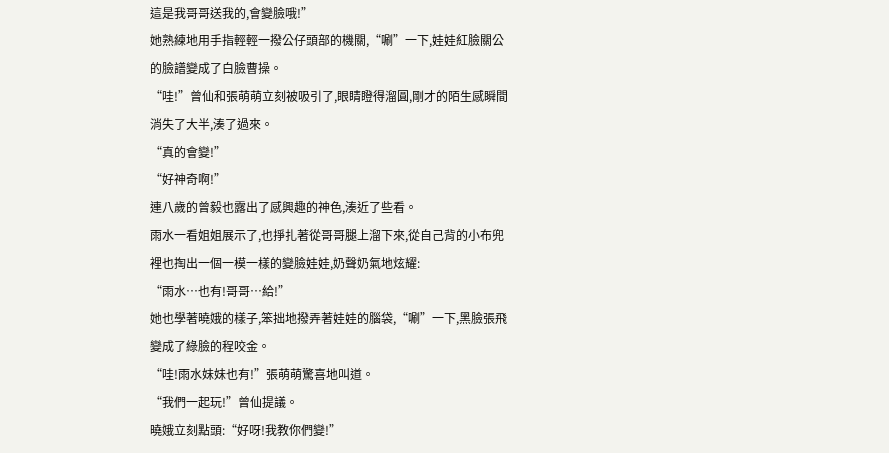這是我哥哥送我的,會變臉哦!”
她熟練地用手指輕輕一撥公仔頭部的機關,“唰”一下,娃娃紅臉關公的臉譜變成了白臉曹操。
“哇!”曾仙和張萌萌立刻被吸引了,眼睛瞪得溜圓,剛才的陌生感瞬間消失了大半,湊了過來。
“真的會變!”
“好神奇啊!”
連八歲的曾毅也露出了感興趣的神色,湊近了些看。
雨水一看姐姐展示了,也掙扎著從哥哥腿上溜下來,從自己背的小布兜裡也掏出一個一模一樣的變臉娃娃,奶聲奶氣地炫耀:
“雨水…也有!哥哥…給!”
她也學著曉娥的樣子,笨拙地撥弄著娃娃的腦袋,“唰”一下,黑臉張飛變成了綠臉的程咬金。
“哇!雨水妹妹也有!”張萌萌驚喜地叫道。
“我們一起玩!”曾仙提議。
曉娥立刻點頭:“好呀!我教你們變!”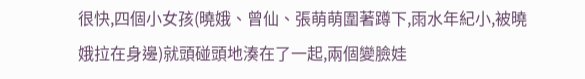很快,四個小女孩(曉娥、曾仙、張萌萌圍著蹲下,雨水年紀小,被曉娥拉在身邊)就頭碰頭地湊在了一起,兩個變臉娃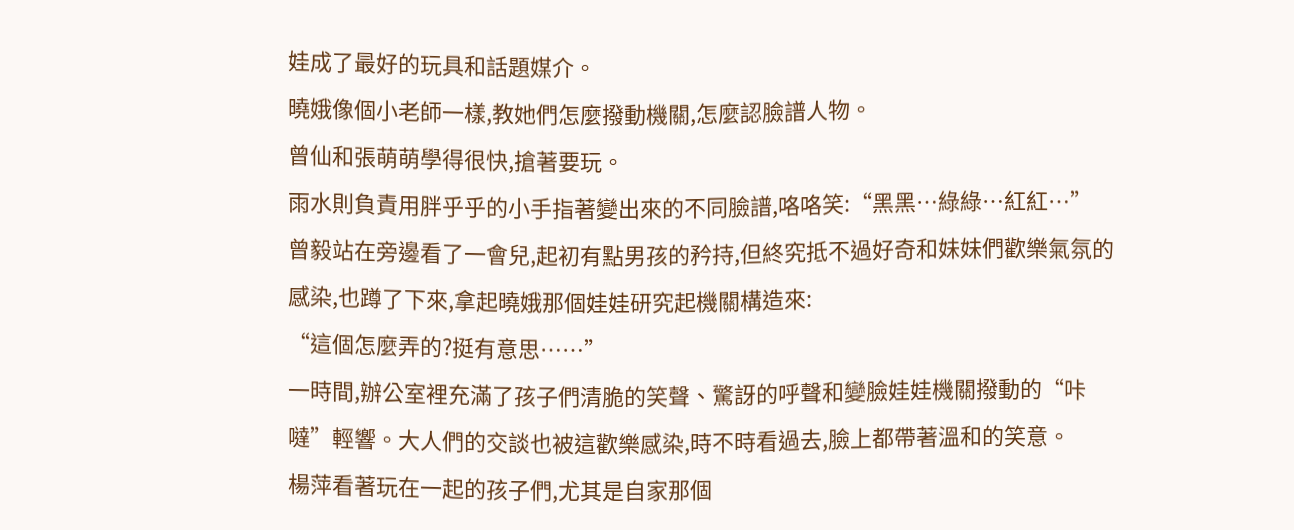娃成了最好的玩具和話題媒介。
曉娥像個小老師一樣,教她們怎麼撥動機關,怎麼認臉譜人物。
曾仙和張萌萌學得很快,搶著要玩。
雨水則負責用胖乎乎的小手指著變出來的不同臉譜,咯咯笑:“黑黑…綠綠…紅紅…”
曾毅站在旁邊看了一會兒,起初有點男孩的矜持,但終究抵不過好奇和妹妹們歡樂氣氛的感染,也蹲了下來,拿起曉娥那個娃娃研究起機關構造來:
“這個怎麼弄的?挺有意思……”
一時間,辦公室裡充滿了孩子們清脆的笑聲、驚訝的呼聲和變臉娃娃機關撥動的“咔噠”輕響。大人們的交談也被這歡樂感染,時不時看過去,臉上都帶著溫和的笑意。
楊萍看著玩在一起的孩子們,尤其是自家那個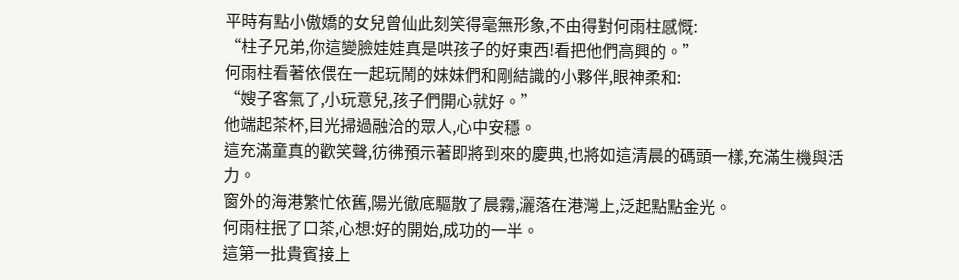平時有點小傲嬌的女兒曾仙此刻笑得毫無形象,不由得對何雨柱感慨:
“柱子兄弟,你這變臉娃娃真是哄孩子的好東西!看把他們高興的。”
何雨柱看著依偎在一起玩鬧的妹妹們和剛結識的小夥伴,眼神柔和:
“嫂子客氣了,小玩意兒,孩子們開心就好。”
他端起茶杯,目光掃過融洽的眾人,心中安穩。
這充滿童真的歡笑聲,彷彿預示著即將到來的慶典,也將如這清晨的碼頭一樣,充滿生機與活力。
窗外的海港繁忙依舊,陽光徹底驅散了晨霧,灑落在港灣上,泛起點點金光。
何雨柱抿了口茶,心想:好的開始,成功的一半。
這第一批貴賓接上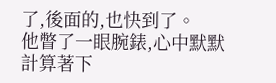了,後面的,也快到了。
他瞥了一眼腕錶,心中默默計算著下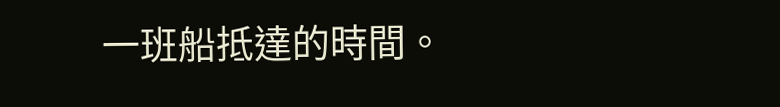一班船抵達的時間。